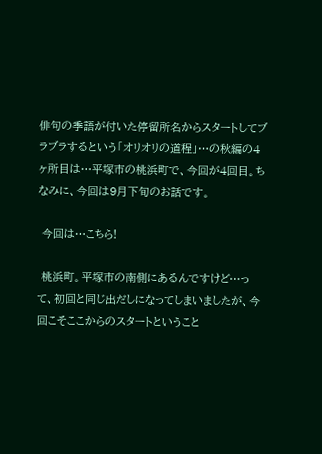俳句の季語が付いた停留所名からスタートしてブラブラするという「オリオリの道程」…の秋編の4ヶ所目は…平塚市の桃浜町で、今回が4回目。ちなみに、今回は9月下旬のお話です。

 今回は…こちら!

 桃浜町。平塚市の南側にあるんですけど…って、初回と同じ出だしになってしまいましたが、今回こそここからのスタートということ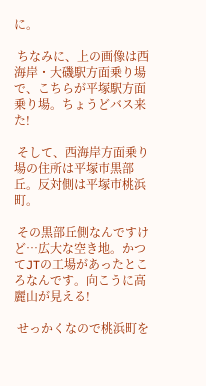に。

 ちなみに、上の画像は西海岸・大磯駅方面乗り場で、こちらが平塚駅方面乗り場。ちょうどバス来た!

 そして、西海岸方面乗り場の住所は平塚市黒部丘。反対側は平塚市桃浜町。

 その黒部丘側なんですけど…広大な空き地。かつてJTの工場があったところなんです。向こうに高麗山が見える!

 せっかくなので桃浜町を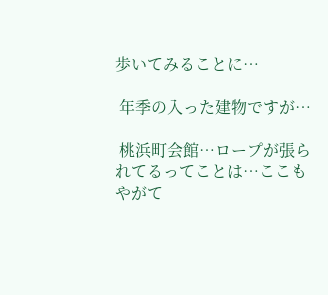歩いてみることに…

 年季の入った建物ですが…

 桃浜町会館…ロープが張られてるってことは…ここもやがて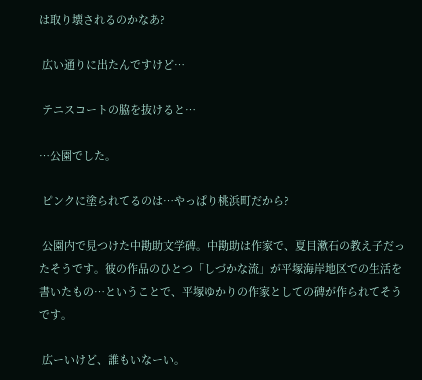は取り壊されるのかなあ?

 広い通りに出たんですけど…

 テニスコートの脇を抜けると…

…公園でした。

 ピンクに塗られてるのは…やっぱり桃浜町だから?

 公園内で見つけた中勘助文学碑。中勘助は作家で、夏目漱石の教え子だったそうです。彼の作品のひとつ「しづかな流」が平塚海岸地区での生活を書いたもの…ということで、平塚ゆかりの作家としての碑が作られてそうです。

 広ーいけど、誰もいなーい。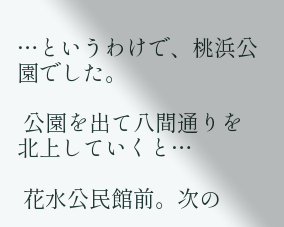…というわけで、桃浜公園でした。

 公園を出て八間通りを北上していくと…

 花水公民館前。次の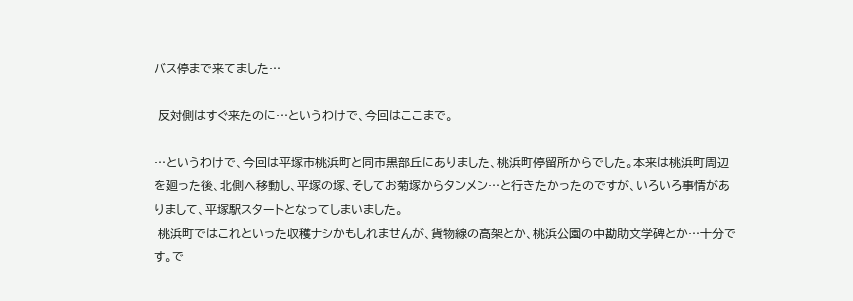バス停まで来てました…

 反対側はすぐ来たのに…というわけで、今回はここまで。

…というわけで、今回は平塚市桃浜町と同市黒部丘にありました、桃浜町停留所からでした。本来は桃浜町周辺を廻った後、北側へ移動し、平塚の塚、そしてお菊塚からタンメン…と行きたかったのですが、いろいろ事情がありまして、平塚駅スタートとなってしまいました。
 桃浜町ではこれといった収穫ナシかもしれませんが、貨物線の高架とか、桃浜公園の中勘助文学碑とか…十分です。で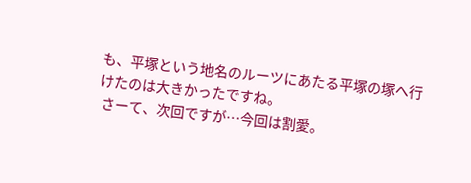も、平塚という地名のルーツにあたる平塚の塚へ行けたのは大きかったですね。
 さーて、次回ですが…今回は割愛。